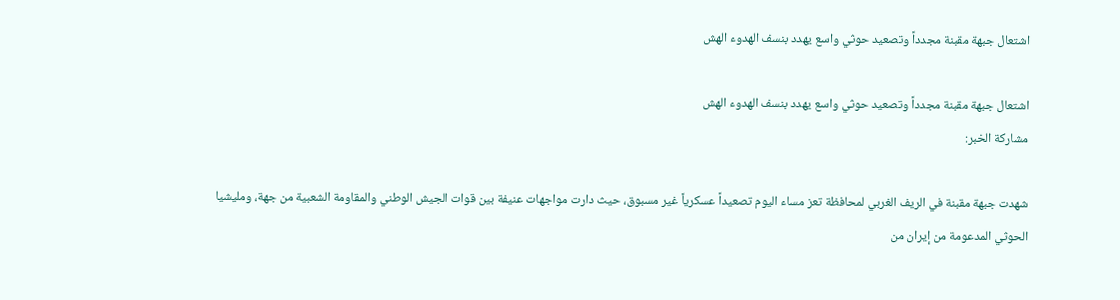اشتعال جبهة مقبنة مجدداً وتصعيد حوثي واسع يهدد بنسف الهدوء الهش

اشتعال جبهة مقبنة مجدداً وتصعيد حوثي واسع يهدد بنسف الهدوء الهش
مشاركة الخبر:

شهدت جبهة مقبنة في الريف الغربي لمحافظة تعز مساء اليوم تصعيداً عسكرياً غير مسبوق، حيث دارت مواجهات عنيفة بين قوات الجيش الوطني والمقاومة الشعبية من جهة، ومليشيا الحوثي المدعومة من إيران من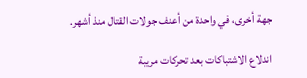جهة أخرى، في واحدة من أعنف جولات القتال منذ أشهر.

اندلاع الاشتباكات بعد تحركات مريبة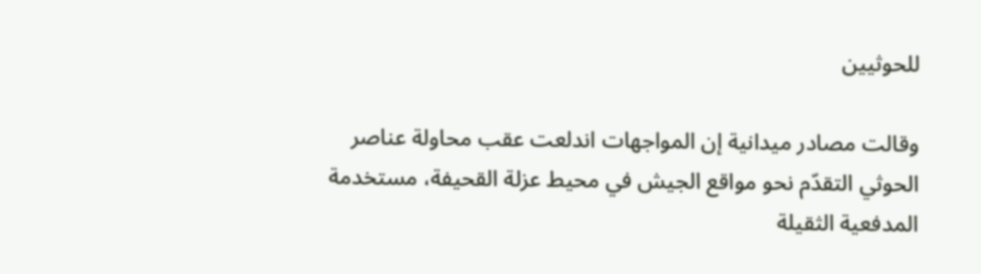للحوثيين

وقالت مصادر ميدانية إن المواجهات اندلعت عقب محاولة عناصر الحوثي التقدّم نحو مواقع الجيش في محيط عزلة القحيفة، مستخدمة المدفعية الثقيلة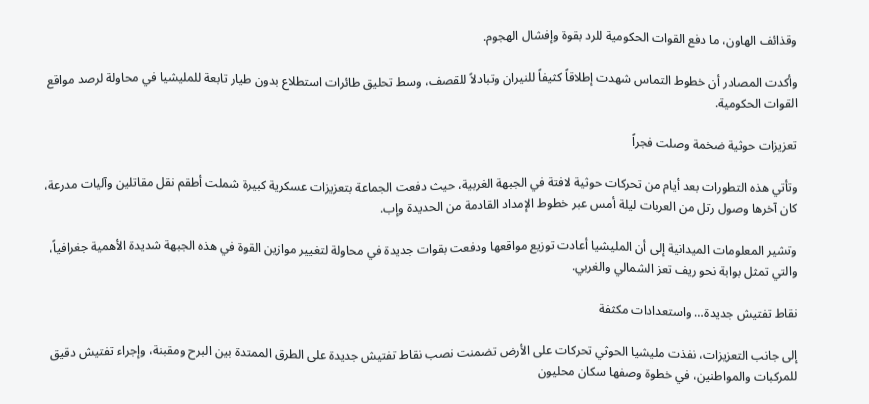وقذائف الهاون، ما دفع القوات الحكومية للرد بقوة وإفشال الهجوم.

وأكدت المصادر أن خطوط التماس شهدت إطلاقاً كثيفاً للنيران وتبادلاً للقصف، وسط تحليق طائرات استطلاع بدون طيار تابعة للمليشيا في محاولة لرصد مواقع القوات الحكومية.

تعزيزات حوثية ضخمة وصلت فجراً

وتأتي هذه التطورات بعد أيام من تحركات حوثية لافتة في الجبهة الغربية، حيث دفعت الجماعة بتعزيزات عسكرية كبيرة شملت أطقم نقل مقاتلين وآليات مدرعة، كان آخرها وصول رتل من العربات ليلة أمس عبر خطوط الإمداد القادمة من الحديدة وإب.

وتشير المعلومات الميدانية إلى أن المليشيا أعادت توزيع مواقعها ودفعت بقوات جديدة في محاولة لتغيير موازين القوة في هذه الجبهة شديدة الأهمية جغرافياً، والتي تمثل بوابة نحو ريف تعز الشمالي والغربي.

نقاط تفتيش جديدة… واستعدادات مكثفة

إلى جانب التعزيزات، نفذت مليشيا الحوثي تحركات على الأرض تضمنت نصب نقاط تفتيش جديدة على الطرق الممتدة بين البرح ومقبنة، وإجراء تفتيش دقيق للمركبات والمواطنين، في خطوة وصفها سكان محليون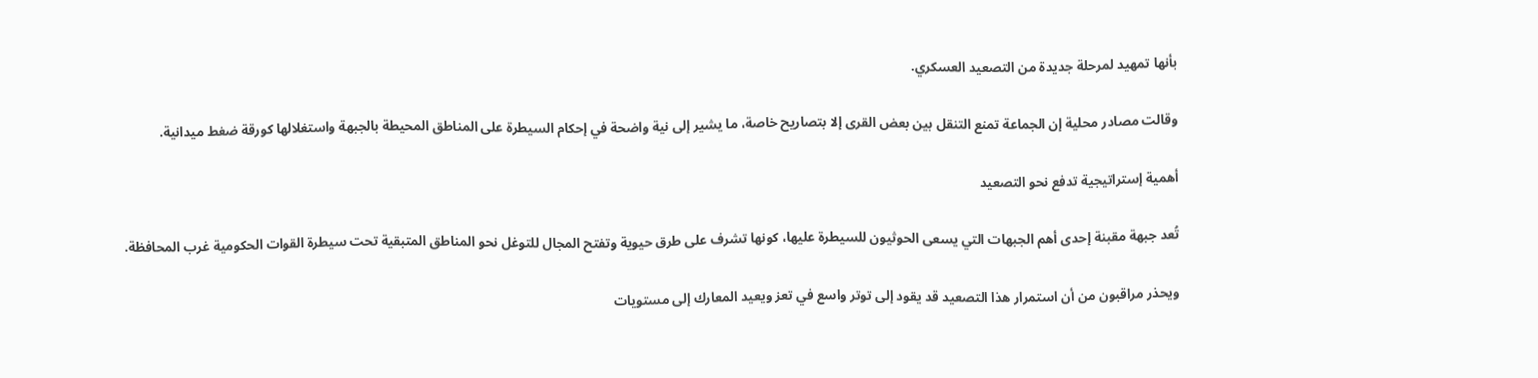بأنها تمهيد لمرحلة جديدة من التصعيد العسكري.

وقالت مصادر محلية إن الجماعة تمنع التنقل بين بعض القرى إلا بتصاريح خاصة، ما يشير إلى نية واضحة في إحكام السيطرة على المناطق المحيطة بالجبهة واستغلالها كورقة ضغط ميدانية.

أهمية إستراتيجية تدفع نحو التصعيد

تُعد جبهة مقبنة إحدى أهم الجبهات التي يسعى الحوثيون للسيطرة عليها، كونها تشرف على طرق حيوية وتفتح المجال للتوغل نحو المناطق المتبقية تحت سيطرة القوات الحكومية غرب المحافظة.

ويحذر مراقبون من أن استمرار هذا التصعيد قد يقود إلى توتر واسع في تعز ويعيد المعارك إلى مستويات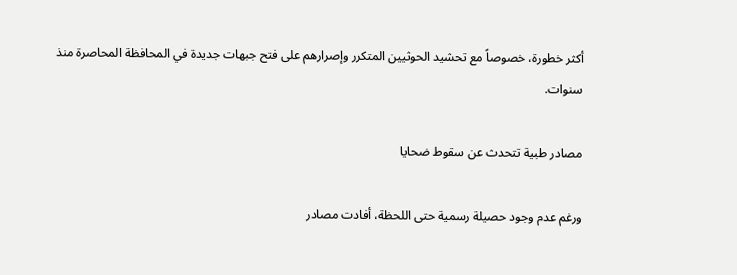أكثر خطورة، خصوصاً مع تحشيد الحوثيين المتكرر وإصرارهم على فتح جبهات جديدة في المحافظة المحاصرة منذ سنوات.

مصادر طبية تتحدث عن سقوط ضحايا

ورغم عدم وجود حصيلة رسمية حتى اللحظة، أفادت مصادر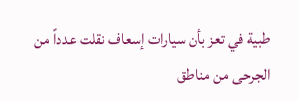طبية في تعز بأن سيارات إسعاف نقلت عدداً من الجرحى من مناطق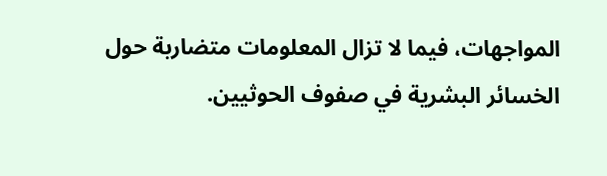المواجهات، فيما لا تزال المعلومات متضاربة حول الخسائر البشرية في صفوف الحوثيين.